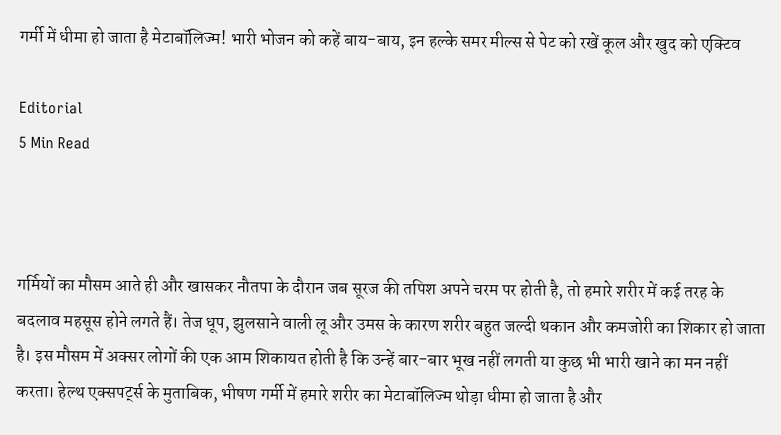गर्मी में धीमा हो जाता है मेटाबॉलिज्म! भारी भोजन को कहें बाय-बाय, इन हल्के समर मील्स से पेट को रखें कूल और खुद को एक्टिव

Editorial
5 Min Read



गर्मियों का मौसम आते ही और खासकर नौतपा के दौरान जब सूरज की तपिश अपने चरम पर होती है, तो हमारे शरीर में कई तरह के बदलाव महसूस होने लगते हैं। तेज धूप, झुलसाने वाली लू और उमस के कारण शरीर बहुत जल्दी थकान और कमजोरी का शिकार हो जाता है। इस मौसम में अक्सर लोगों की एक आम शिकायत होती है कि उन्हें बार-बार भूख नहीं लगती या कुछ भी भारी खाने का मन नहीं करता। हेल्थ एक्सपर्ट्स के मुताबिक, भीषण गर्मी में हमारे शरीर का मेटाबॉलिज्म थोड़ा धीमा हो जाता है और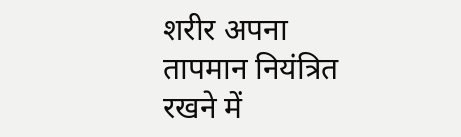शरीर अपना तापमान नियंत्रित रखने में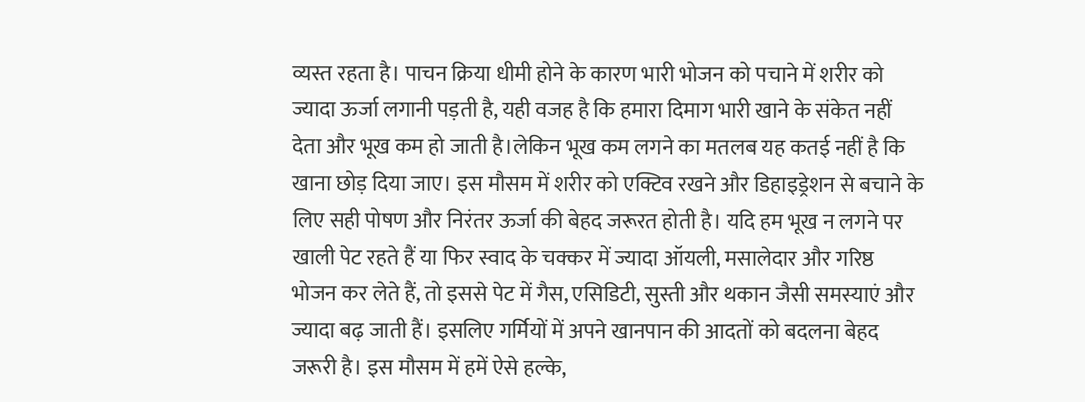व्यस्त रहता है। पाचन क्रिया धीमी होने के कारण भारी भोजन को पचाने में शरीर को ज्यादा ऊर्जा लगानी पड़ती है, यही वजह है कि हमारा दिमाग भारी खाने के संकेत नहीं देता और भूख कम हो जाती है।लेकिन भूख कम लगने का मतलब यह कतई नहीं है कि खाना छोड़ दिया जाए। इस मौसम में शरीर को एक्टिव रखने और डिहाइड्रेशन से बचाने के लिए सही पोषण और निरंतर ऊर्जा की बेहद जरूरत होती है। यदि हम भूख न लगने पर खाली पेट रहते हैं या फिर स्वाद के चक्कर में ज्यादा ऑयली, मसालेदार और गरिष्ठ भोजन कर लेते हैं, तो इससे पेट में गैस, एसिडिटी, सुस्ती और थकान जैसी समस्याएं और ज्यादा बढ़ जाती हैं। इसलिए गर्मियों में अपने खानपान की आदतों को बदलना बेहद जरूरी है। इस मौसम में हमें ऐसे हल्के,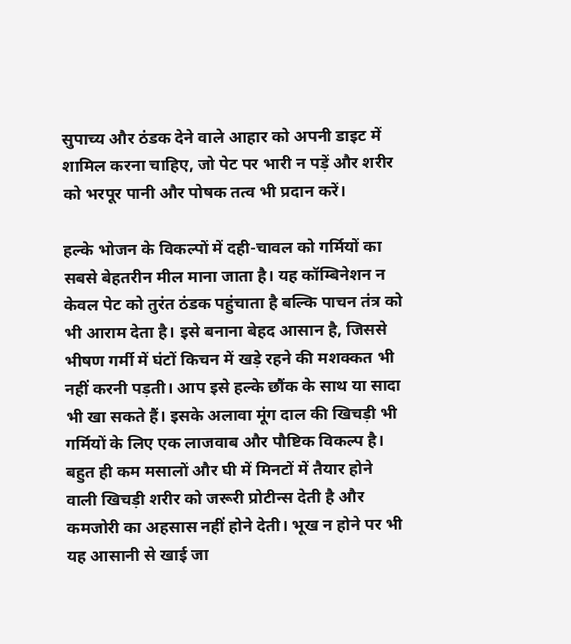सुपाच्य और ठंडक देने वाले आहार को अपनी डाइट में शामिल करना चाहिए, जो पेट पर भारी न पड़ें और शरीर को भरपूर पानी और पोषक तत्व भी प्रदान करें।

हल्के भोजन के विकल्पों में दही-चावल को गर्मियों का सबसे बेहतरीन मील माना जाता है। यह कॉम्बिनेशन न केवल पेट को तुरंत ठंडक पहुंचाता है बल्कि पाचन तंत्र को भी आराम देता है। इसे बनाना बेहद आसान है, जिससे भीषण गर्मी में घंटों किचन में खड़े रहने की मशक्कत भी नहीं करनी पड़ती। आप इसे हल्के छौंक के साथ या सादा भी खा सकते हैं। इसके अलावा मूंग दाल की खिचड़ी भी गर्मियों के लिए एक लाजवाब और पौष्टिक विकल्प है। बहुत ही कम मसालों और घी में मिनटों में तैयार होने वाली खिचड़ी शरीर को जरूरी प्रोटीन्स देती है और कमजोरी का अहसास नहीं होने देती। भूख न होने पर भी यह आसानी से खाई जा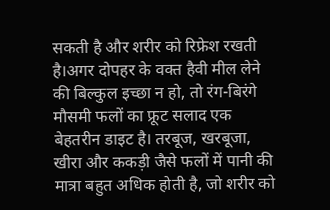सकती है और शरीर को रिफ्रेश रखती है।अगर दोपहर के वक्त हैवी मील लेने की बिल्कुल इच्छा न हो, तो रंग-बिरंगे मौसमी फलों का फ्रूट सलाद एक बेहतरीन डाइट है। तरबूज, खरबूजा, खीरा और ककड़ी जैसे फलों में पानी की मात्रा बहुत अधिक होती है, जो शरीर को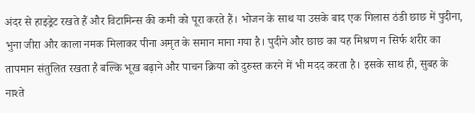अंदर से हाइड्रेट रखते हैं और विटामिन्स की कमी को पूरा करते हैं। भोजन के साथ या उसके बाद एक गिलास ठंडी छाछ में पुदीना, भुना जीरा और काला नमक मिलाकर पीना अमृत के समान माना गया है। पुदीने और छाछ का यह मिश्रण न सिर्फ शरीर का तापमान संतुलित रखता है बल्कि भूख बढ़ाने और पाचन क्रिया को दुरुस्त करने में भी मदद करता है। इसके साथ ही, सुबह के नाश्ते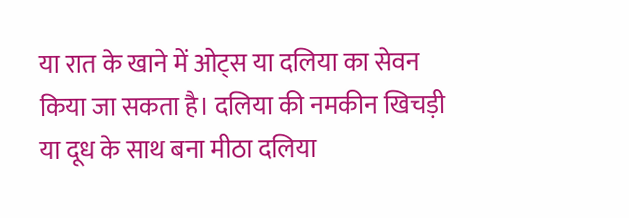या रात के खाने में ओट्स या दलिया का सेवन किया जा सकता है। दलिया की नमकीन खिचड़ी या दूध के साथ बना मीठा दलिया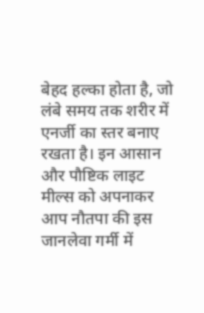बेहद हल्का होता है, जो लंबे समय तक शरीर में एनर्जी का स्तर बनाए रखता है। इन आसान और पौष्टिक लाइट मील्स को अपनाकर आप नौतपा की इस जानलेवा गर्मी में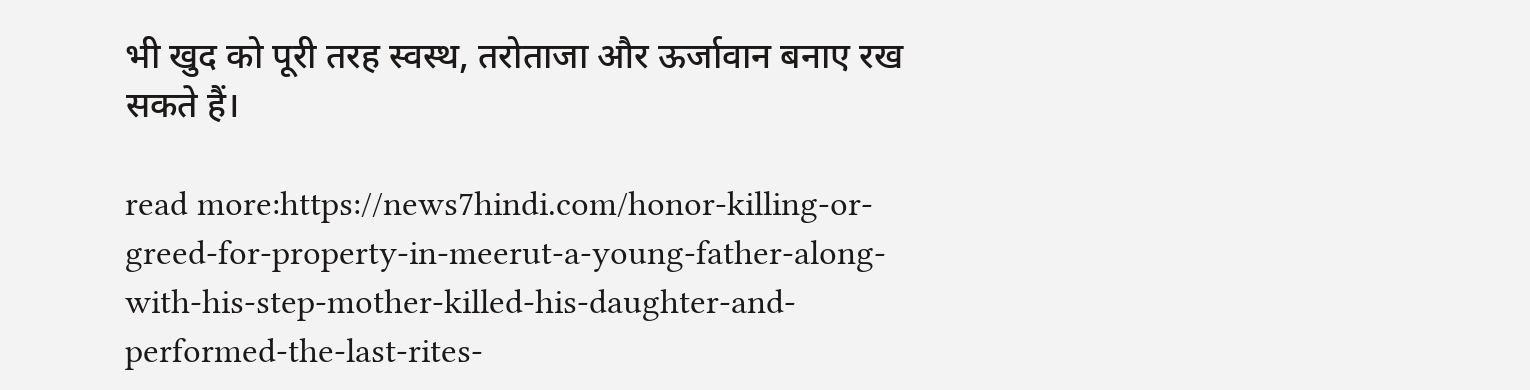भी खुद को पूरी तरह स्वस्थ, तरोताजा और ऊर्जावान बनाए रख सकते हैं।

read more:https://news7hindi.com/honor-killing-or-greed-for-property-in-meerut-a-young-father-along-with-his-step-mother-killed-his-daughter-and-performed-the-last-rites-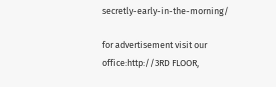secretly-early-in-the-morning/

for advertisement visit our office:http://3RD FLOOR,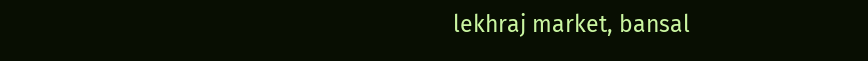lekhraj market, bansal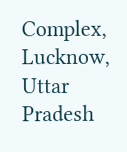Complex, Lucknow, Uttar Pradesh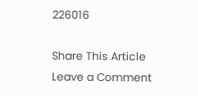226016

Share This Article
Leave a Comment